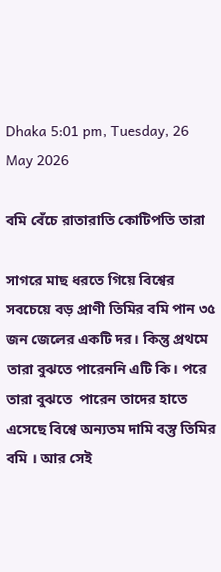Dhaka 5:01 pm, Tuesday, 26 May 2026

বমি বেঁচে রাতারাতি কোটিপতি তারা

সাগরে মাছ ধরতে গিয়ে বিশ্বের সবচেয়ে বড় প্রাণী তিমির বমি পান ৩৫ জন জেলের একটি দর। কিন্তু প্রথমে তারা বুঝতে পারেননি এটি কি। পরে তারা বুঝতে  পারেন তাদের হাতে এসেছে বিশ্বে অন্যতম দামি বস্তু তিমির বমি । আর সেই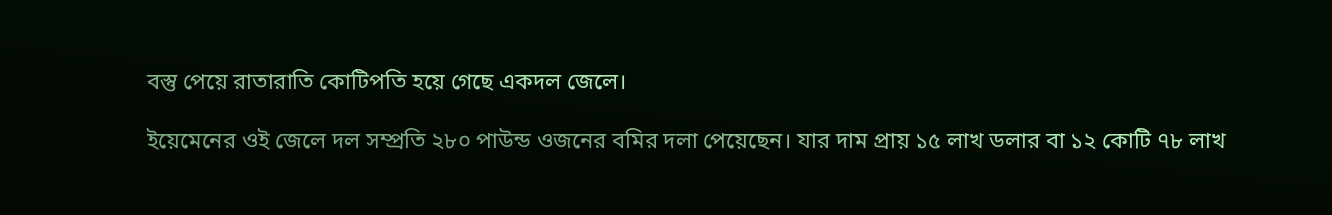বস্তু পেয়ে রাতারাতি কোটিপতি হয়ে গেছে একদল জেলে।

ইয়েমেনের ওই জেলে দল সম্প্রতি ২৮০ পাউন্ড ওজনের বমির দলা পেয়েছেন। যার দাম প্রায় ১৫ লাখ ডলার বা ১২ কোটি ৭৮ লাখ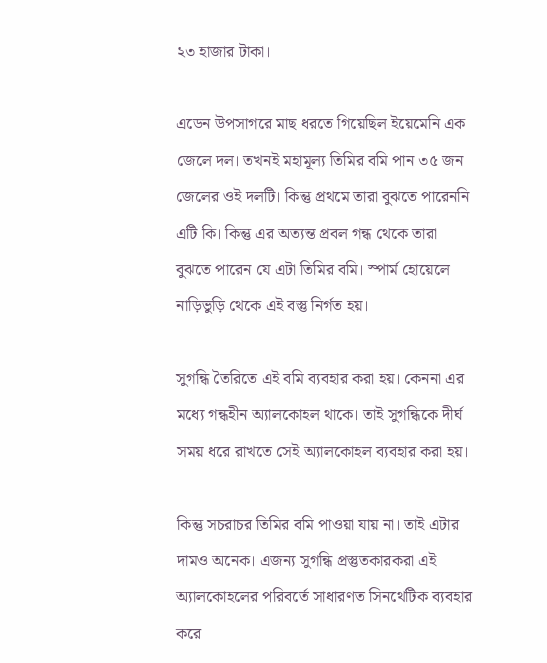২৩ হাজার টাকা।

এডেন উপসাগরে মাছ ধরতে গিয়েছিল ইয়েমেনি এক জেলে দল। তখনই মহামূল্য তিমির বমি পান ৩৫ জন জেলের ওই দলটি। কিন্তু প্রথমে তারা বুঝতে পারেননি এটি কি। কিন্তু এর অত্যন্ত প্রবল গন্ধ থেকে তারা বুঝতে পারেন যে এটা তিমির বমি। স্পার্ম হোয়েলে নাড়িভুড়ি থেকে এই বস্তু নির্গত হয়।

সুগন্ধি তৈরিতে এই বমি ব্যবহার করা হয়। কেননা এর মধ্যে গন্ধহীন অ্যালকোহল থাকে। তাই সুগন্ধিকে দীর্ঘ সময় ধরে রাখতে সেই অ্যালকোহল ব্যবহার করা হয়।

কিন্তু সচরাচর তিমির বমি পাওয়া যায় না। তাই এটার দামও অনেক। এজন্য সুগন্ধি প্রস্তুতকারকরা এই অ্যালকোহলের পরিবর্তে সাধারণত সিনথেটিক ব্যবহার করে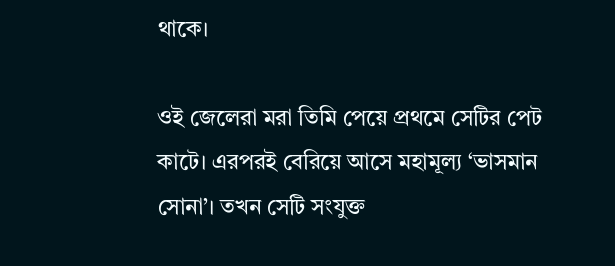থাকে।

ওই জেলেরা মরা তিমি পেয়ে প্রথমে সেটির পেট কাটে। এরপরই বেরিয়ে আসে মহামূল্য ‘ভাসমান সোনা’। তখন সেটি সংযুক্ত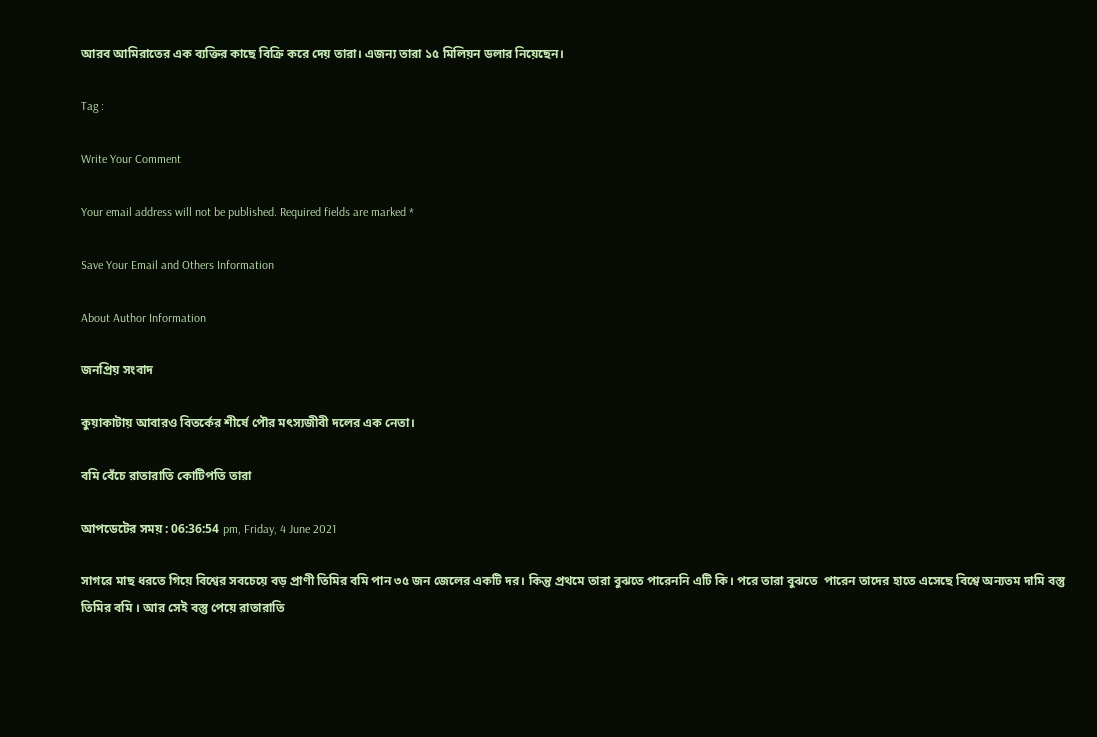আরব আমিরাতের এক ব্যক্তির কাছে বিক্রি করে দেয় তারা। এজন্য তারা ১৫ মিলিয়ন ডলার নিয়েছেন।

Tag :

Write Your Comment

Your email address will not be published. Required fields are marked *

Save Your Email and Others Information

About Author Information

জনপ্রিয় সংবাদ

কুয়াকাটায় আবারও বিতর্কের শীর্ষে পৌর মৎস্যজীবী দলের এক নেতা।

বমি বেঁচে রাতারাতি কোটিপতি তারা

আপডেটের সময় : 06:36:54 pm, Friday, 4 June 2021

সাগরে মাছ ধরতে গিয়ে বিশ্বের সবচেয়ে বড় প্রাণী তিমির বমি পান ৩৫ জন জেলের একটি দর। কিন্তু প্রথমে তারা বুঝতে পারেননি এটি কি। পরে তারা বুঝতে  পারেন তাদের হাতে এসেছে বিশ্বে অন্যতম দামি বস্তু তিমির বমি । আর সেই বস্তু পেয়ে রাতারাতি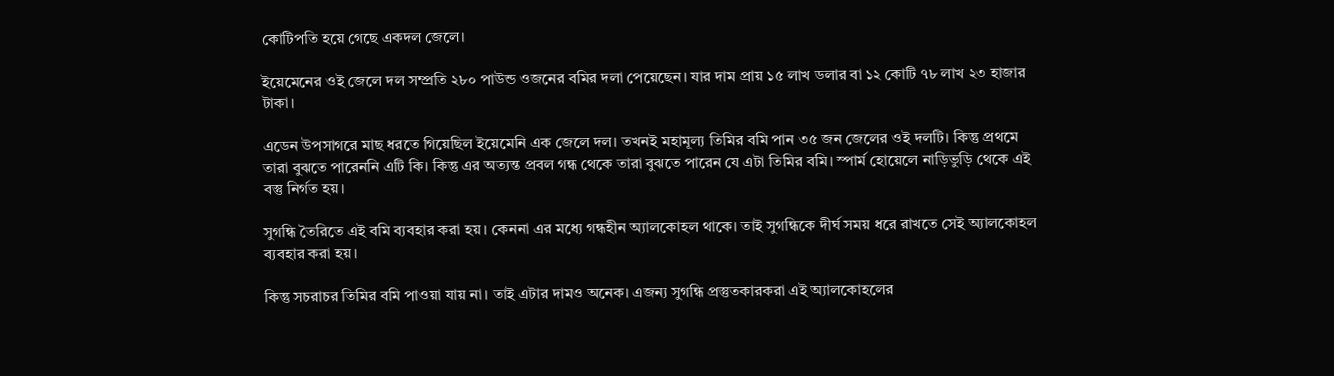কোটিপতি হয়ে গেছে একদল জেলে।

ইয়েমেনের ওই জেলে দল সম্প্রতি ২৮০ পাউন্ড ওজনের বমির দলা পেয়েছেন। যার দাম প্রায় ১৫ লাখ ডলার বা ১২ কোটি ৭৮ লাখ ২৩ হাজার টাকা।

এডেন উপসাগরে মাছ ধরতে গিয়েছিল ইয়েমেনি এক জেলে দল। তখনই মহামূল্য তিমির বমি পান ৩৫ জন জেলের ওই দলটি। কিন্তু প্রথমে তারা বুঝতে পারেননি এটি কি। কিন্তু এর অত্যন্ত প্রবল গন্ধ থেকে তারা বুঝতে পারেন যে এটা তিমির বমি। স্পার্ম হোয়েলে নাড়িভুড়ি থেকে এই বস্তু নির্গত হয়।

সুগন্ধি তৈরিতে এই বমি ব্যবহার করা হয়। কেননা এর মধ্যে গন্ধহীন অ্যালকোহল থাকে। তাই সুগন্ধিকে দীর্ঘ সময় ধরে রাখতে সেই অ্যালকোহল ব্যবহার করা হয়।

কিন্তু সচরাচর তিমির বমি পাওয়া যায় না। তাই এটার দামও অনেক। এজন্য সুগন্ধি প্রস্তুতকারকরা এই অ্যালকোহলের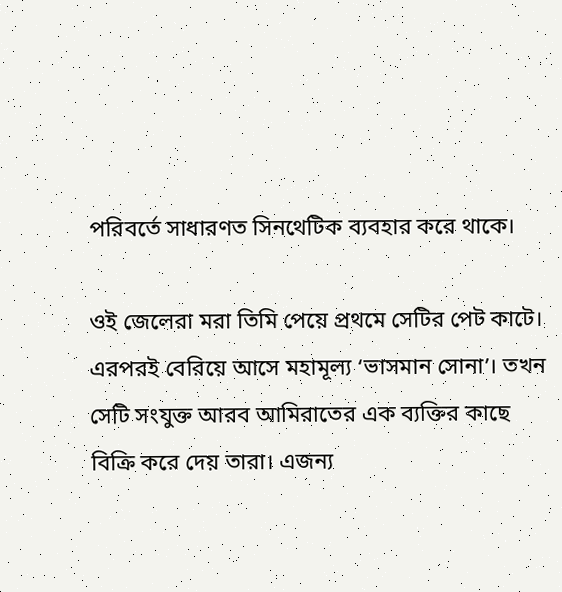পরিবর্তে সাধারণত সিনথেটিক ব্যবহার করে থাকে।

ওই জেলেরা মরা তিমি পেয়ে প্রথমে সেটির পেট কাটে। এরপরই বেরিয়ে আসে মহামূল্য ‘ভাসমান সোনা’। তখন সেটি সংযুক্ত আরব আমিরাতের এক ব্যক্তির কাছে বিক্রি করে দেয় তারা। এজন্য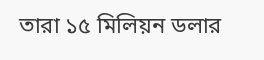তারা ১৫ মিলিয়ন ডলার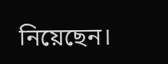নিয়েছেন।